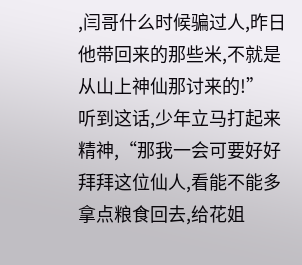,闫哥什么时候骗过人,昨日他带回来的那些米,不就是从山上神仙那讨来的!”
听到这话,少年立马打起来精神,“那我一会可要好好拜拜这位仙人,看能不能多拿点粮食回去,给花姐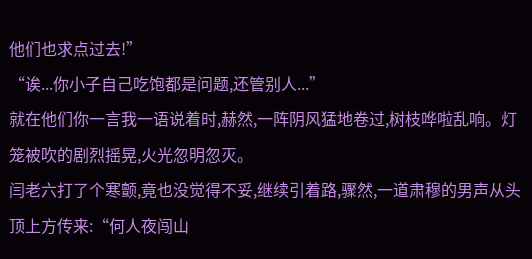他们也求点过去!”
“诶...你小子自己吃饱都是问题,还管别人...”
就在他们你一言我一语说着时,赫然,一阵阴风猛地卷过,树枝哗啦乱响。灯笼被吹的剧烈摇晃,火光忽明忽灭。
闫老六打了个寒颤,竟也没觉得不妥,继续引着路,骤然,一道肃穆的男声从头顶上方传来:“何人夜闯山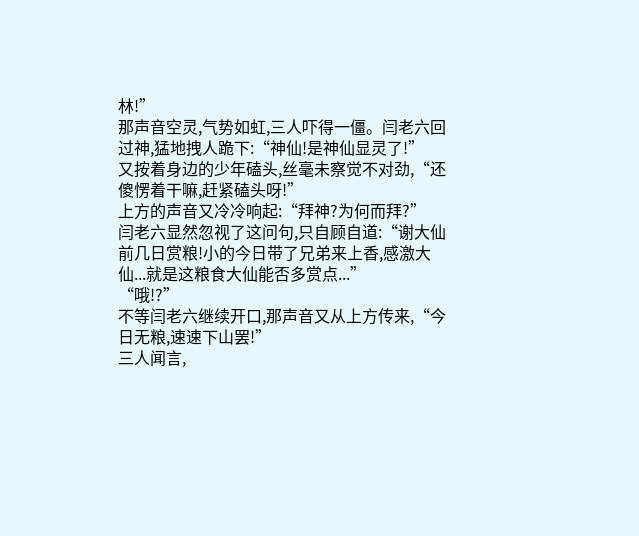林!”
那声音空灵,气势如虹,三人吓得一僵。闫老六回过神,猛地拽人跪下:“神仙!是神仙显灵了!”
又按着身边的少年磕头,丝毫未察觉不对劲,“还傻愣着干嘛,赶紧磕头呀!”
上方的声音又冷冷响起:“拜神?为何而拜?”
闫老六显然忽视了这问句,只自顾自道:“谢大仙前几日赏粮!小的今日带了兄弟来上香,感激大仙...就是这粮食大仙能否多赏点...”
“哦!?”
不等闫老六继续开口,那声音又从上方传来,“今日无粮,速速下山罢!”
三人闻言,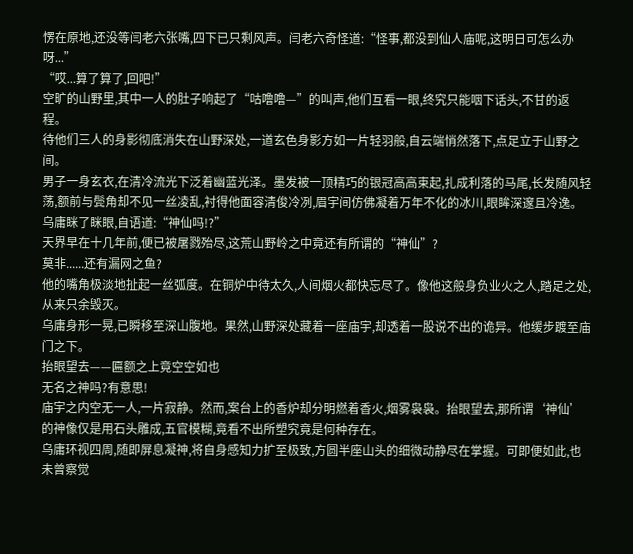愣在原地,还没等闫老六张嘴,四下已只剩风声。闫老六奇怪道:“怪事,都没到仙人庙呢,这明日可怎么办呀...”
“哎...算了算了,回吧!”
空旷的山野里,其中一人的肚子响起了“咕噜噜—”的叫声,他们互看一眼,终究只能咽下话头,不甘的返程。
待他们三人的身影彻底消失在山野深处,一道玄色身影方如一片轻羽般,自云端悄然落下,点足立于山野之间。
男子一身玄衣,在清冷流光下泛着幽蓝光泽。墨发被一顶精巧的银冠高高束起,扎成利落的马尾,长发随风轻荡,额前与鬓角却不见一丝凌乱,衬得他面容清俊冷冽,眉宇间仿佛凝着万年不化的冰川,眼眸深邃且冷逸。
乌庸眯了眯眼,自语道:“神仙吗!?”
天界早在十几年前,便已被屠戮殆尽,这荒山野岭之中竟还有所谓的“神仙”?
莫非......还有漏网之鱼?
他的嘴角极淡地扯起一丝弧度。在铜炉中待太久,人间烟火都快忘尽了。像他这般身负业火之人,踏足之处,从来只余毁灭。
乌庸身形一晃,已瞬移至深山腹地。果然,山野深处藏着一座庙宇,却透着一股说不出的诡异。他缓步踱至庙门之下。
抬眼望去——匾额之上竟空空如也
无名之神吗?有意思!
庙宇之内空无一人,一片寂静。然而,案台上的香炉却分明燃着香火,烟雾袅袅。抬眼望去,那所谓‘神仙’的神像仅是用石头雕成,五官模糊,竟看不出所塑究竟是何种存在。
乌庸环视四周,随即屏息凝神,将自身感知力扩至极致,方圆半座山头的细微动静尽在掌握。可即便如此,也未曾察觉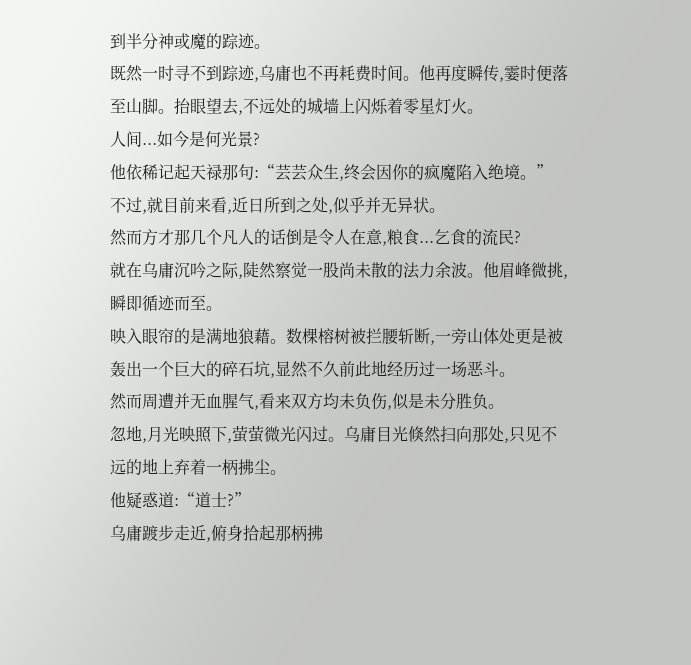到半分神或魔的踪迹。
既然一时寻不到踪迹,乌庸也不再耗费时间。他再度瞬传,霎时便落至山脚。抬眼望去,不远处的城墙上闪烁着零星灯火。
人间...如今是何光景?
他依稀记起天禄那句:“芸芸众生,终会因你的疯魔陷入绝境。”
不过,就目前来看,近日所到之处,似乎并无异状。
然而方才那几个凡人的话倒是令人在意,粮食...乞食的流民?
就在乌庸沉吟之际,陡然察觉一股尚未散的法力余波。他眉峰微挑,瞬即循迹而至。
映入眼帘的是满地狼藉。数棵榕树被拦腰斩断,一旁山体处更是被轰出一个巨大的碎石坑,显然不久前此地经历过一场恶斗。
然而周遭并无血腥气,看来双方均未负伤,似是未分胜负。
忽地,月光映照下,萤萤微光闪过。乌庸目光倏然扫向那处,只见不远的地上弃着一柄拂尘。
他疑惑道:“道士?”
乌庸踱步走近,俯身拾起那柄拂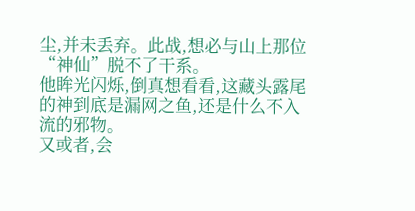尘,并未丢弃。此战,想必与山上那位“神仙”脱不了干系。
他眸光闪烁,倒真想看看,这藏头露尾的神到底是漏网之鱼,还是什么不入流的邪物。
又或者,会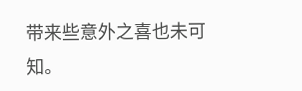带来些意外之喜也未可知。